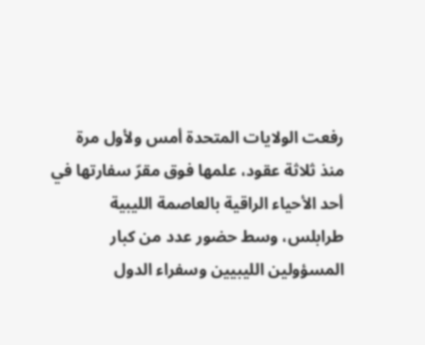رفعت الولايات المتحدة أمس ولأول مرة منذ ثلاثة عقود، علمها فوق مقرّ سفارتها في أحد الأحياء الراقية بالعاصمة الليبية طرابلس، وسط حضور عدد من كبار المسؤولين الليبيين وسفراء الدول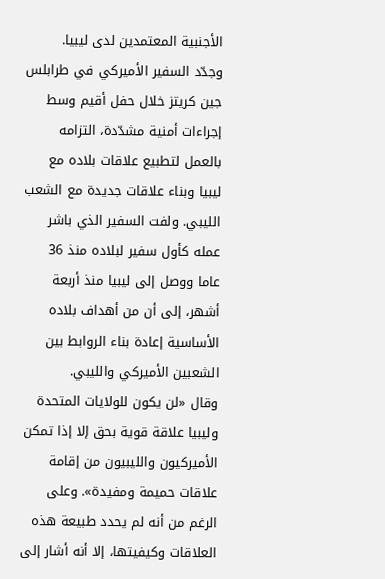الأجنبية المعتمدين لدى ليبيا.
وجدّد السفير الأميركي في طرابلس جين كريتز خلال حفل أقيم وسط إجراءات أمنية مشدّدة، التزامه بالعمل لتطبيع علاقات بلاده مع ليبيا وبناء علاقات جديدة مع الشعب الليبي. ولفت السفير الذي باشر عمله كأول سفير لبلاده منذ 36 عاما ووصل إلى ليبيا منذ أربعة أشهر، إلى أن من أهداف بلاده الأساسية إعادة بناء الروابط بين الشعبين الأميركي والليبي.
وقال «لن يكون للولايات المتحدة وليبيا علاقة قوية بحق إلا إذا تمكن الأميركيون والليبيون من إقامة علاقات حميمة ومفيدة». وعلى الرغم من أنه لم يحدد طبيعة هذه العلاقات وكيفيتها، إلا أنه أشار إلى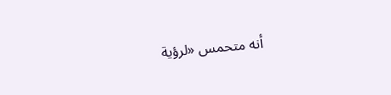أنه متحمس «لرؤية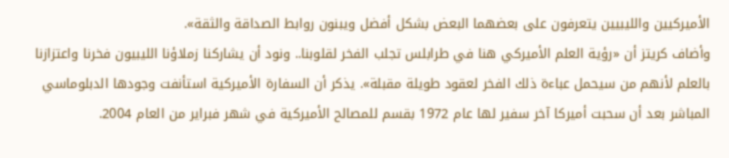الأميركيين والليبيين يتعرفون على بعضهما البعض بشكل أفضل ويبنون روابط الصداقة والثقة».
وأضاف كريتز أن «رؤية العلم الأميركي هنا في طرابلس تجلب الفخر لقلوبنا.. ونود أن يشاركنا زملاؤنا الليبيون فخرنا واعتزازنا بالعلم لأنهم من سيحمل عباءة ذلك الفخر لعقود طويلة مقبلة». يذكر أن السفارة الأميركية استأنفت وجودها الدبلوماسي المباشر بعد أن سحبت أميركا آخر سفير لها عام 1972 بقسم للمصالح الأميركية في شهر فبراير من العام 2004.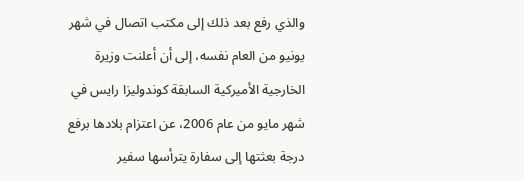والذي رفع بعد ذلك إلى مكتب اتصال في شهر يونيو من العام نفسه، إلى أن أعلنت وزيرة الخارجية الأميركية السابقة كوندوليزا رايس في شهر مايو من عام 2006، عن اعتزام بلادها برفع درجة بعثتها إلى سفارة يترأسها سفير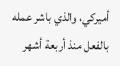أميركي، والذي باشر عمله بالفعل منذ أربعة أشهر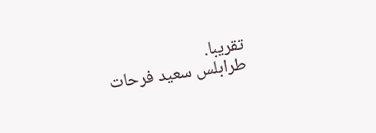تقريبا.
طرابلس سعيد فرحات